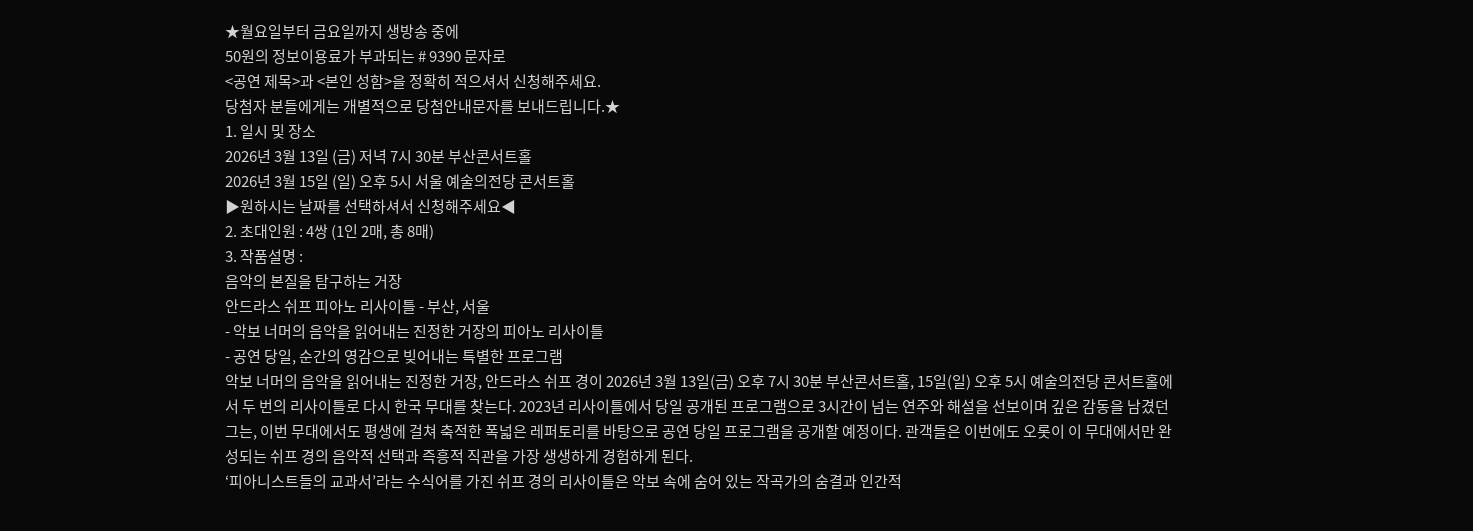★월요일부터 금요일까지 생방송 중에
50원의 정보이용료가 부과되는 # 9390 문자로
<공연 제목>과 <본인 성함>을 정확히 적으셔서 신청해주세요.
당첨자 분들에게는 개별적으로 당첨안내문자를 보내드립니다.★
1. 일시 및 장소
2026년 3월 13일 (금) 저녁 7시 30분 부산콘서트홀
2026년 3월 15일 (일) 오후 5시 서울 예술의전당 콘서트홀
▶원하시는 날짜를 선택하셔서 신청해주세요◀
2. 초대인원 : 4쌍 (1인 2매, 총 8매)
3. 작품설명 :
음악의 본질을 탐구하는 거장
안드라스 쉬프 피아노 리사이틀 - 부산, 서울
- 악보 너머의 음악을 읽어내는 진정한 거장의 피아노 리사이틀
- 공연 당일, 순간의 영감으로 빚어내는 특별한 프로그램
악보 너머의 음악을 읽어내는 진정한 거장, 안드라스 쉬프 경이 2026년 3월 13일(금) 오후 7시 30분 부산콘서트홀, 15일(일) 오후 5시 예술의전당 콘서트홀에서 두 번의 리사이틀로 다시 한국 무대를 찾는다. 2023년 리사이틀에서 당일 공개된 프로그램으로 3시간이 넘는 연주와 해설을 선보이며 깊은 감동을 남겼던 그는, 이번 무대에서도 평생에 걸쳐 축적한 폭넓은 레퍼토리를 바탕으로 공연 당일 프로그램을 공개할 예정이다. 관객들은 이번에도 오롯이 이 무대에서만 완성되는 쉬프 경의 음악적 선택과 즉흥적 직관을 가장 생생하게 경험하게 된다.
‘피아니스트들의 교과서’라는 수식어를 가진 쉬프 경의 리사이틀은 악보 속에 숨어 있는 작곡가의 숨결과 인간적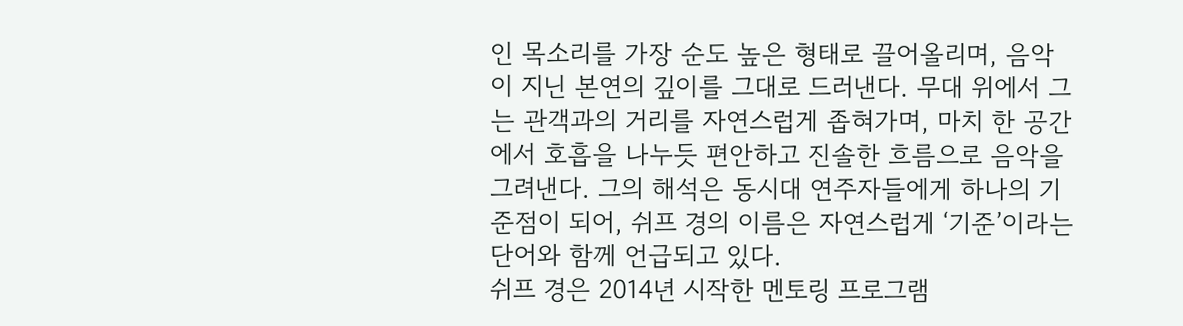인 목소리를 가장 순도 높은 형태로 끌어올리며, 음악이 지닌 본연의 깊이를 그대로 드러낸다. 무대 위에서 그는 관객과의 거리를 자연스럽게 좁혀가며, 마치 한 공간에서 호흡을 나누듯 편안하고 진솔한 흐름으로 음악을 그려낸다. 그의 해석은 동시대 연주자들에게 하나의 기준점이 되어, 쉬프 경의 이름은 자연스럽게 ‘기준’이라는 단어와 함께 언급되고 있다.
쉬프 경은 2014년 시작한 멘토링 프로그램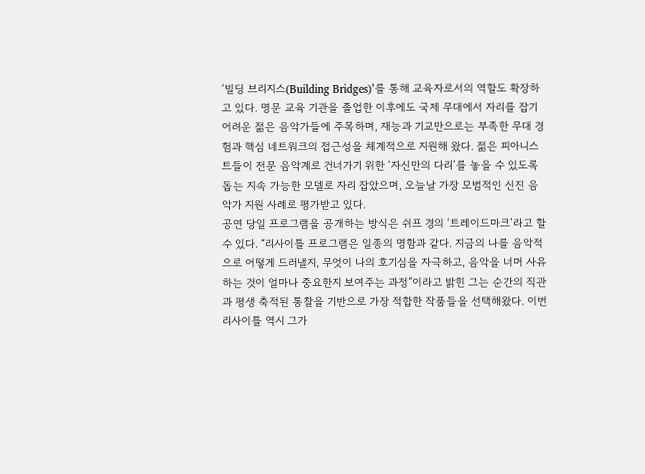‘빌딩 브리지스(Building Bridges)’를 통해 교육자로서의 역할도 확장하고 있다. 명문 교육 기관을 졸업한 이후에도 국제 무대에서 자리를 잡기 어려운 젊은 음악가들에 주목하며, 재능과 기교만으로는 부족한 무대 경험과 핵심 네트워크의 접근성을 체계적으로 지원해 왔다. 젊은 피아니스트들이 전문 음악계로 건너가기 위한 ‘자신만의 다리’를 놓을 수 있도록 돕는 지속 가능한 모델로 자리 잡았으며, 오늘날 가장 모범적인 신진 음악가 지원 사례로 평가받고 있다.
공연 당일 프로그램을 공개하는 방식은 쉬프 경의 ‘트레이드마크’라고 할 수 있다. “리사이틀 프로그램은 일종의 명함과 같다. 지금의 나를 음악적으로 어떻게 드러낼지, 무엇이 나의 호기심을 자극하고, 음악을 너머 사유하는 것이 얼마나 중요한지 보여주는 과정”이라고 밝힌 그는 순간의 직관과 평생 축적된 통찰을 기반으로 가장 적합한 작품들을 선택해왔다. 이번 리사이틀 역시 그가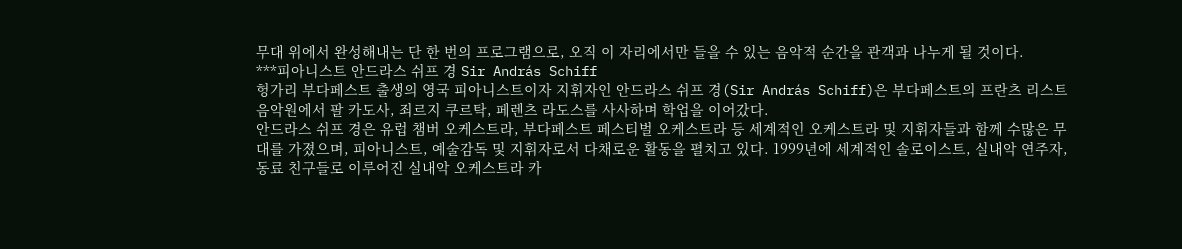무대 위에서 완성해내는 단 한 번의 프로그램으로, 오직 이 자리에서만 들을 수 있는 음악적 순간을 관객과 나누게 될 것이다.
***피아니스트 안드라스 쉬프 경 Sir András Schiff
헝가리 부다페스트 출생의 영국 피아니스트이자 지휘자인 안드라스 쉬프 경(Sir András Schiff)은 부다페스트의 프란츠 리스트 음악원에서 팔 카도사, 죄르지 쿠르탁, 페렌츠 라도스를 사사하며 학업을 이어갔다.
안드라스 쉬프 경은 유럽 챔버 오케스트라, 부다페스트 페스티벌 오케스트라 등 세계적인 오케스트라 및 지휘자들과 함께 수많은 무대를 가졌으며, 피아니스트, 예술감독 및 지휘자로서 다채로운 활동을 펼치고 있다. 1999년에 세계적인 솔로이스트, 실내악 연주자, 동료 친구들로 이루어진 실내악 오케스트라 카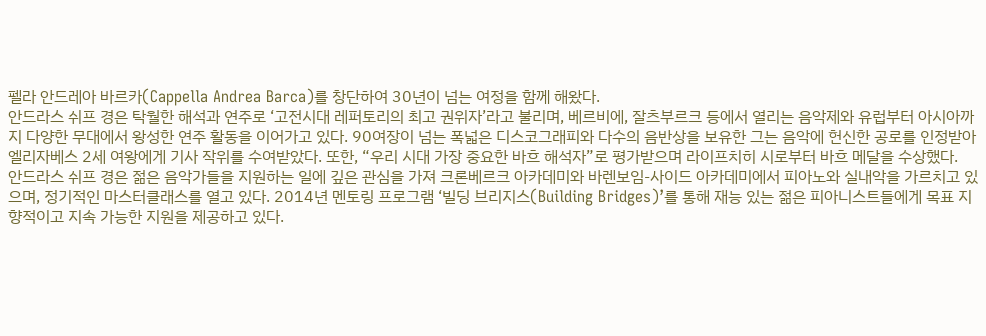펠라 안드레아 바르카(Cappella Andrea Barca)를 창단하여 30년이 넘는 여정을 함께 해왔다.
안드라스 쉬프 경은 탁월한 해석과 연주로 ‘고전시대 레퍼토리의 최고 권위자’라고 불리며, 베르비에, 잘츠부르크 등에서 열리는 음악제와 유럽부터 아시아까지 다양한 무대에서 왕성한 연주 활동을 이어가고 있다. 90여장이 넘는 폭넓은 디스코그래피와 다수의 음반상을 보유한 그는 음악에 헌신한 공로를 인정받아 엘리자베스 2세 여왕에게 기사 작위를 수여받았다. 또한, “우리 시대 가장 중요한 바흐 해석자”로 평가받으며 라이프치히 시로부터 바흐 메달을 수상했다.
안드라스 쉬프 경은 젊은 음악가들을 지원하는 일에 깊은 관심을 가져 크론베르크 아카데미와 바렌보임-사이드 아카데미에서 피아노와 실내악을 가르치고 있으며, 정기적인 마스터클래스를 열고 있다. 2014년 멘토링 프로그램 ‘빌딩 브리지스(Building Bridges)’를 통해 재능 있는 젊은 피아니스트들에게 목표 지향적이고 지속 가능한 지원을 제공하고 있다.